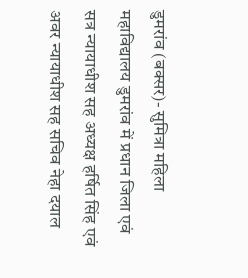डुमरांव (बक्सर)- सुमित्रा महिला महाविद्यालय डुमरांव में प्रधान जिला एवं सत्र न्यायाधीश सह अध्यक्ष हर्षित सिंह एवं अवर न्यायाधीश सह सचिव नेहा दयाल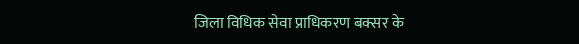जिला विधिक सेवा प्राधिकरण बक्सर के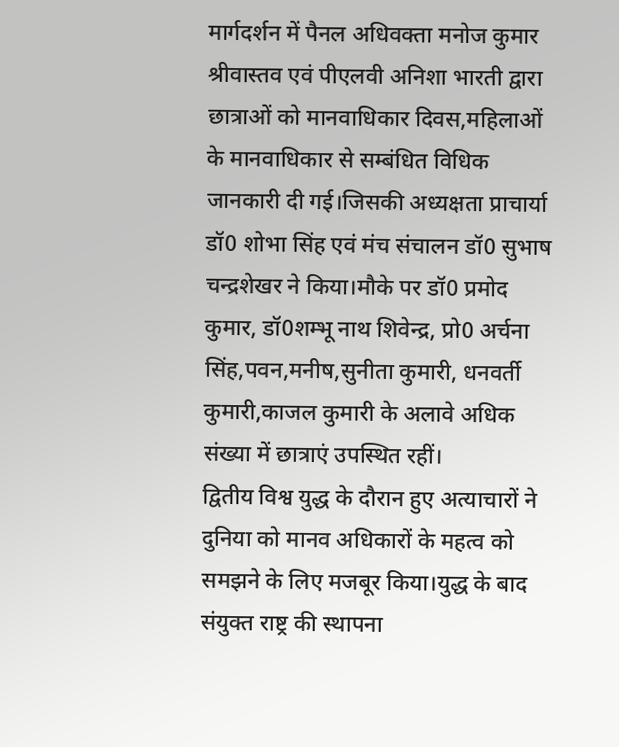मार्गदर्शन में पैनल अधिवक्ता मनोज कुमार श्रीवास्तव एवं पीएलवी अनिशा भारती द्वारा छात्राओं को मानवाधिकार दिवस,महिलाओं के मानवाधिकार से सम्बंधित विधिक जानकारी दी गई।जिसकी अध्यक्षता प्राचार्या डॉ0 शोभा सिंह एवं मंच संचालन डॉ0 सुभाष चन्द्रशेखर ने किया।मौके पर डॉ0 प्रमोद कुमार, डॉ0शम्भू नाथ शिवेन्द्र, प्रो0 अर्चना सिंह,पवन,मनीष,सुनीता कुमारी, धनवर्ती कुमारी,काजल कुमारी के अलावे अधिक संख्या में छात्राएं उपस्थित रहीं।
द्वितीय विश्व युद्ध के दौरान हुए अत्याचारों ने दुनिया को मानव अधिकारों के महत्व को समझने के लिए मजबूर किया।युद्ध के बाद संयुक्त राष्ट्र की स्थापना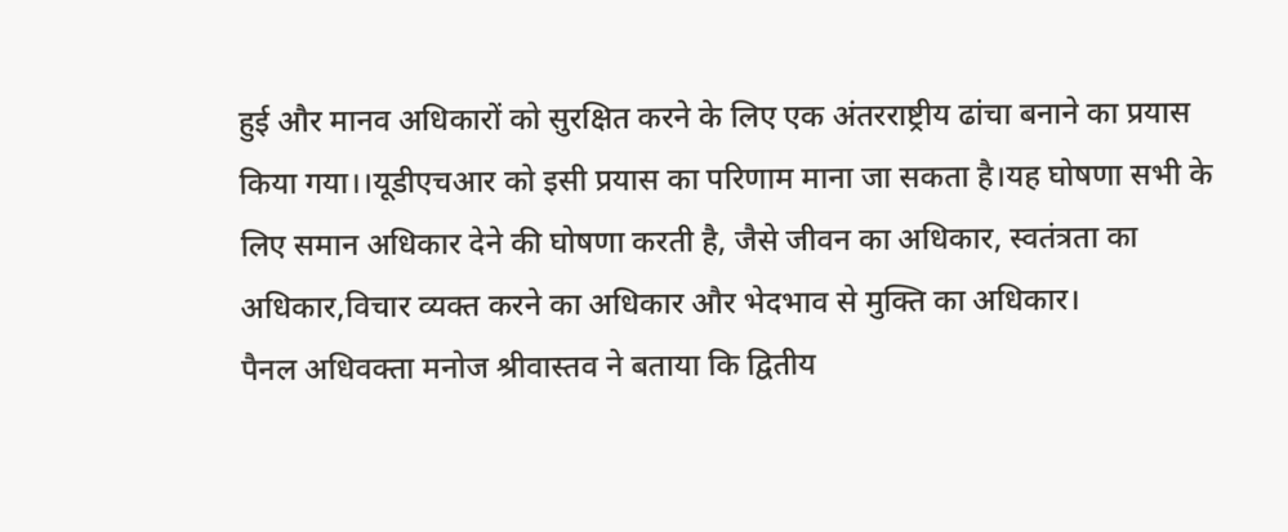हुई और मानव अधिकारों को सुरक्षित करने के लिए एक अंतरराष्ट्रीय ढांचा बनाने का प्रयास किया गया।।यूडीएचआर को इसी प्रयास का परिणाम माना जा सकता है।यह घोषणा सभी के लिए समान अधिकार देने की घोषणा करती है, जैसे जीवन का अधिकार, स्वतंत्रता का अधिकार,विचार व्यक्त करने का अधिकार और भेदभाव से मुक्ति का अधिकार।
पैनल अधिवक्ता मनोज श्रीवास्तव ने बताया कि द्वितीय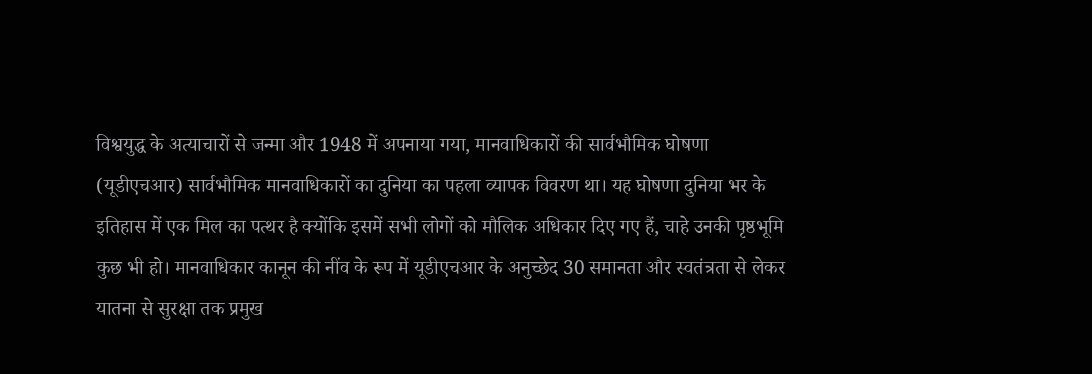विश्वयुद्ध के अत्याचारों से जन्मा और 1948 में अपनाया गया, मानवाधिकारों की सार्वभौमिक घोषणा (यूडीएचआर) सार्वभौमिक मानवाधिकारों का दुनिया का पहला व्यापक विवरण था। यह घोषणा दुनिया भर के इतिहास में एक मिल का पत्थर है क्योंकि इसमें सभी लोगों को मौलिक अधिकार दिए गए हैं, चाहे उनकी पृष्ठभूमि कुछ भी हो। मानवाधिकार कानून की नींव के रूप में यूडीएचआर के अनुच्छेद 30 समानता और स्वतंत्रता से लेकर यातना से सुरक्षा तक प्रमुख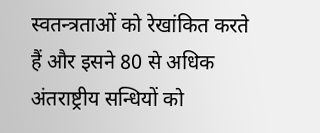स्वतन्त्रताओं को रेखांकित करते हैं और इसने 80 से अधिक अंतराष्ट्रीय सन्धियों को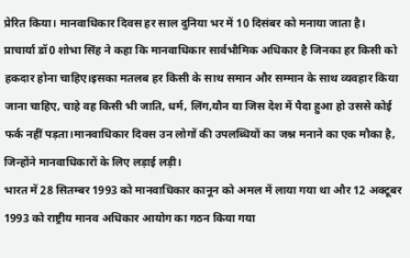प्रेरित किया। मानवाधिकार दिवस हर साल दुनिया भर में 10 दिसंबर को मनाया जाता है।
प्राचार्या डॉ0 शोभा सिंह ने कहा कि मानवाधिकार सार्वभौमिक अधिकार है जिनका हर किसी को हकदार होना चाहिए।इसका मतलब हर किसी के साथ समान और सम्मान के साथ व्यवहार किया जाना चाहिए, चाहे वह किसी भी जाति, धर्म, लिंग,यौन या जिस देश में पैदा हुआ हो उससे कोई फर्क नहीं पड़ता।मानवाधिकार दिवस उन लोगों की उपलब्धियों का जश्न मनाने का एक मौका है, जिन्होंने मानवाधिकारों के लिए लड़ाई लड़ी।
भारत में 28 सितम्बर 1993 को मानवाधिकार कानून को अमल में लाया गया था और 12 अक्टूबर 1993 को राष्ट्रीय मानव अधिकार आयोग का गठन किया गया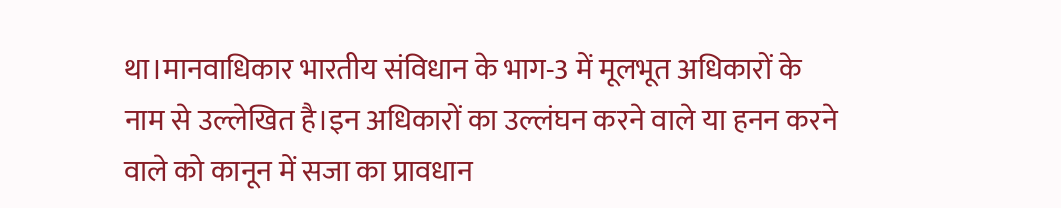था।मानवाधिकार भारतीय संविधान के भाग-3 में मूलभूत अधिकारों के नाम से उल्लेखित है।इन अधिकारों का उल्लंघन करने वाले या हनन करने वाले को कानून में सजा का प्रावधान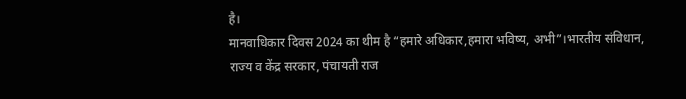है।
मानवाधिकार दिवस 2024 का थीम है “हमारे अधिकार,हमारा भविष्य, अभी”।भारतीय संविधान, राज्य व केंद्र सरकार, पंचायती राज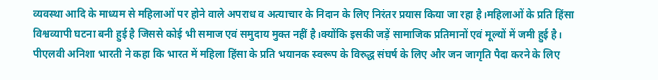व्यवस्था आदि के माध्यम से महिलाओं पर होने वाले अपराध व अत्याचार के निदान के लिए निरंतर प्रयास किया जा रहा है।महिलाओं के प्रति हिंसा विश्वव्यापी घटना बनी हुई है जिससे कोई भी समाज एवं समुदाय मुक्त नहीं है।क्योंकि इसकी जड़ें सामाजिक प्रतिमानों एवं मूल्यों में जमी हुई है।
पीएलवी अनिशा भारती ने कहा कि भारत में महिला हिंसा के प्रति भयानक स्वरूप के विरुद्ध संघर्ष के लिए और जन जागृति पैदा करने के लिए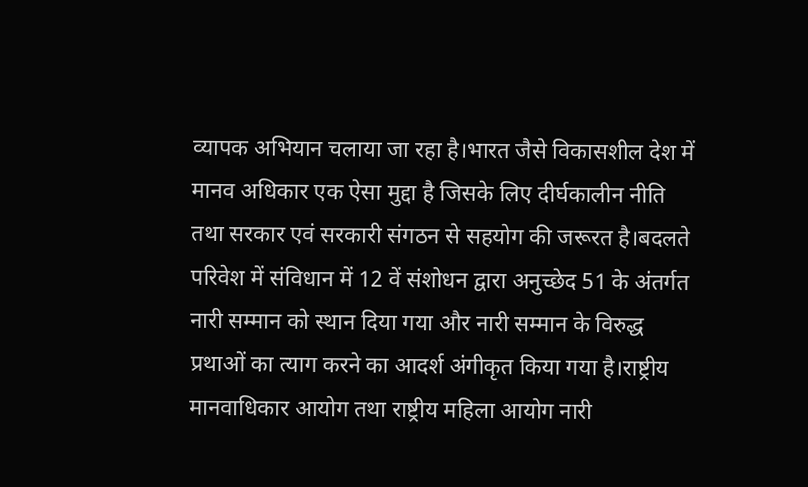व्यापक अभियान चलाया जा रहा है।भारत जैसे विकासशील देश में मानव अधिकार एक ऐसा मुद्दा है जिसके लिए दीर्घकालीन नीति तथा सरकार एवं सरकारी संगठन से सहयोग की जरूरत है।बदलते परिवेश में संविधान में 12 वें संशोधन द्वारा अनुच्छेद 51 के अंतर्गत नारी सम्मान को स्थान दिया गया और नारी सम्मान के विरुद्ध प्रथाओं का त्याग करने का आदर्श अंगीकृत किया गया है।राष्ट्रीय मानवाधिकार आयोग तथा राष्ट्रीय महिला आयोग नारी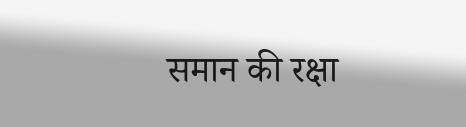समान की रक्षा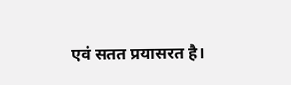एवं सतत प्रयासरत है।